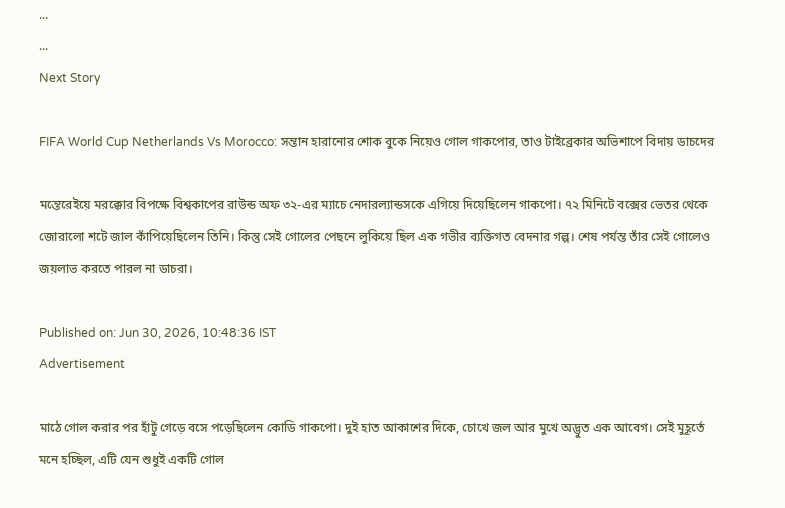...
...
Next Story

FIFA World Cup Netherlands Vs Morocco: সন্তান হারানোর শোক বুকে নিয়েও গোল গাকপোর, তাও টাইব্রেকার অভিশাপে বিদায় ডাচদের

মন্তেরেইয়ে মরক্কোর বিপক্ষে বিশ্বকাপের রাউন্ড অফ ৩২-এর ম্যাচে নেদারল্যান্ডসকে এগিয়ে দিয়েছিলেন গাকপো। ৭২ মিনিটে বক্সের ভেতর থেকে জোরালো শটে জাল কাঁপিয়েছিলেন তিনি। কিন্তু সেই গোলের পেছনে লুকিয়ে ছিল এক গভীর ব্যক্তিগত বেদনার গল্প। শেষ পর্যন্ত তাঁর সেই গোলেও জয়লাভ করতে পারল না ডাচরা।

Published on: Jun 30, 2026, 10:48:36 IST
Advertisement

মাঠে গোল করার পর হাঁটু গেড়ে বসে পড়েছিলেন কোডি গাকপো। দুই হাত আকাশের দিকে, চোখে জল আর মুখে অদ্ভুত এক আবেগ। সেই মুহূর্তে মনে হচ্ছিল, এটি যেন শুধুই একটি গোল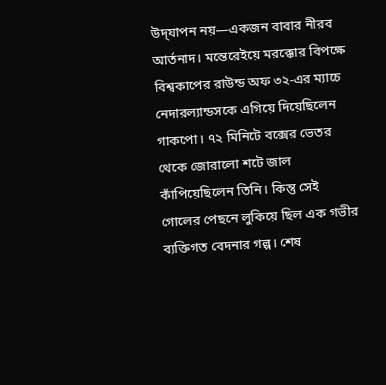উদ্‌যাপন নয়—একজন বাবার নীরব আর্তনাদ। মন্তেরেইয়ে মরক্কোর বিপক্ষে বিশ্বকাপের রাউন্ড অফ ৩২-এর ম্যাচে নেদারল্যান্ডসকে এগিয়ে দিয়েছিলেন গাকপো। ৭২ মিনিটে বক্সের ভেতর থেকে জোরালো শটে জাল কাঁপিয়েছিলেন তিনি। কিন্তু সেই গোলের পেছনে লুকিয়ে ছিল এক গভীর ব্যক্তিগত বেদনার গল্প। শেষ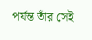পর্যন্ত তাঁর সেই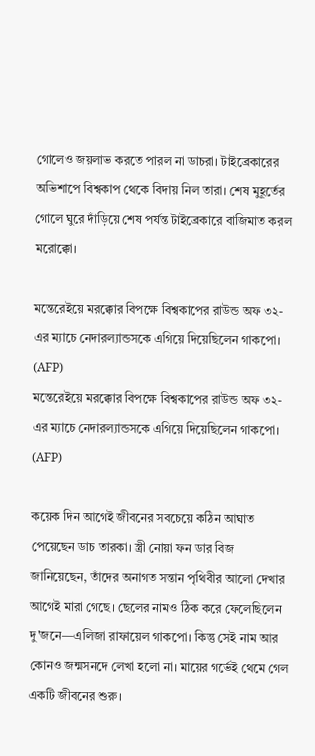গোলেও জয়লাভ করতে পারল না ডাচরা। টাইব্রেকারের অভিশাপে বিশ্বকাপ থেকে বিদায় নিল তারা। শেষ মুহূর্তের গোলে ঘুরে দাঁড়িয়ে শেষ পর্যন্ত টাইব্রেকারে বাজিমাত করল মরোক্কো।

মন্তেরেইয়ে মরক্কোর বিপক্ষে বিশ্বকাপের রাউন্ড অফ ৩২-এর ম্যাচে নেদারল্যান্ডসকে এগিয়ে দিয়েছিলেন গাকপো। (AFP)
মন্তেরেইয়ে মরক্কোর বিপক্ষে বিশ্বকাপের রাউন্ড অফ ৩২-এর ম্যাচে নেদারল্যান্ডসকে এগিয়ে দিয়েছিলেন গাকপো। (AFP)

কয়েক দিন আগেই জীবনের সবচেয়ে কঠিন আঘাত পেয়েছেন ডাচ তারকা। স্ত্রী নোয়া ফন ডার বিজ জানিয়েছেন, তাঁদের অনাগত সন্তান পৃথিবীর আলো দেখার আগেই মারা গেছে। ছেলের নামও ঠিক করে ফেলেছিলেন দু'জনে—এলিজা রাফায়েল গাকপো। কিন্তু সেই নাম আর কোনও জন্মসনদে লেখা হলো না। মায়ের গর্ভেই থেমে গেল একটি জীবনের শুরু।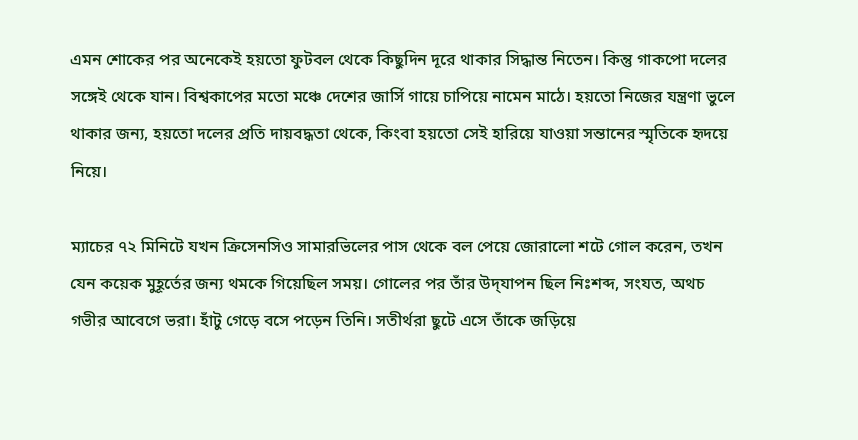এমন শোকের পর অনেকেই হয়তো ফুটবল থেকে কিছুদিন দূরে থাকার সিদ্ধান্ত নিতেন। কিন্তু গাকপো দলের সঙ্গেই থেকে যান। বিশ্বকাপের মতো মঞ্চে দেশের জার্সি গায়ে চাপিয়ে নামেন মাঠে। হয়তো নিজের যন্ত্রণা ভুলে থাকার জন্য, হয়তো দলের প্রতি দায়বদ্ধতা থেকে, কিংবা হয়তো সেই হারিয়ে যাওয়া সন্তানের স্মৃতিকে হৃদয়ে নিয়ে।

ম্যাচের ৭২ মিনিটে যখন ক্রিসেনসিও সামারভিলের পাস থেকে বল পেয়ে জোরালো শটে গোল করেন, তখন যেন কয়েক মুহূর্তের জন্য থমকে গিয়েছিল সময়। গোলের পর তাঁর উদ্‌যাপন ছিল নিঃশব্দ, সংযত, অথচ গভীর আবেগে ভরা। হাঁটু গেড়ে বসে পড়েন তিনি। সতীর্থরা ছুটে এসে তাঁকে জড়িয়ে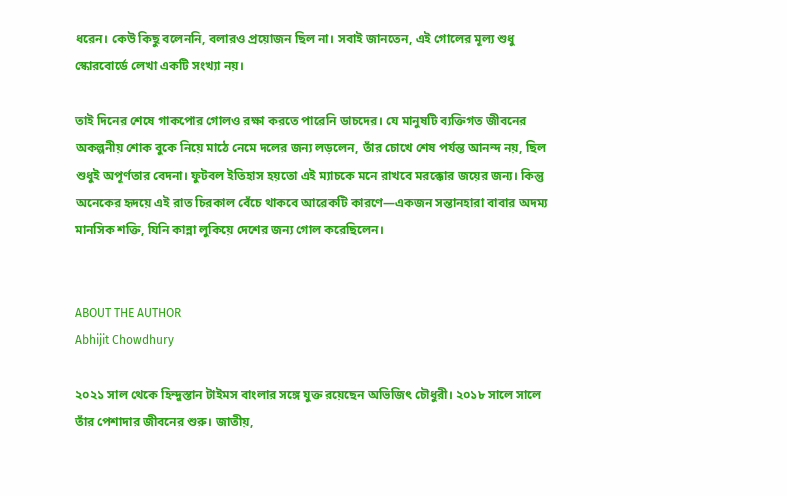ধরেন। কেউ কিছু বলেননি, বলারও প্রয়োজন ছিল না। সবাই জানতেন, এই গোলের মূল্য শুধু স্কোরবোর্ডে লেখা একটি সংখ্যা নয়।

তাই দিনের শেষে গাকপোর গোলও রক্ষা করতে পারেনি ডাচদের। যে মানুষটি ব্যক্তিগত জীবনের অকল্পনীয় শোক বুকে নিয়ে মাঠে নেমে দলের জন্য লড়লেন, তাঁর চোখে শেষ পর্যন্ত আনন্দ নয়, ছিল শুধুই অপূর্ণতার বেদনা। ফুটবল ইতিহাস হয়তো এই ম্যাচকে মনে রাখবে মরক্কোর জয়ের জন্য। কিন্তু অনেকের হৃদয়ে এই রাত চিরকাল বেঁচে থাকবে আরেকটি কারণে—একজন সন্তানহারা বাবার অদম্য মানসিক শক্তি, যিনি কান্না লুকিয়ে দেশের জন্য গোল করেছিলেন।


ABOUT THE AUTHOR
Abhijit Chowdhury

২০২১ সাল থেকে হিন্দুস্তান টাইমস বাংলার সঙ্গে যুক্ত রয়েছেন অভিজিৎ চৌধুরী। ২০১৮ সালে সালে তাঁর পেশাদার জীবনের শুরু। জাতীয়,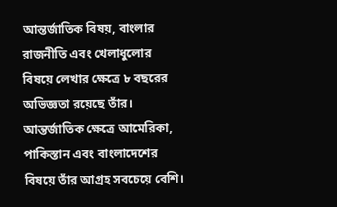আন্তর্জাতিক বিষয়, বাংলার রাজনীতি এবং খেলাধুলোর বিষয়ে লেখার ক্ষেত্রে ৮ বছরের অভিজ্ঞতা রয়েছে তাঁর। আন্তর্জাতিক ক্ষেত্রে আমেরিকা, পাকিস্তান এবং বাংলাদেশের বিষয়ে তাঁর আগ্রহ সবচেয়ে বেশি।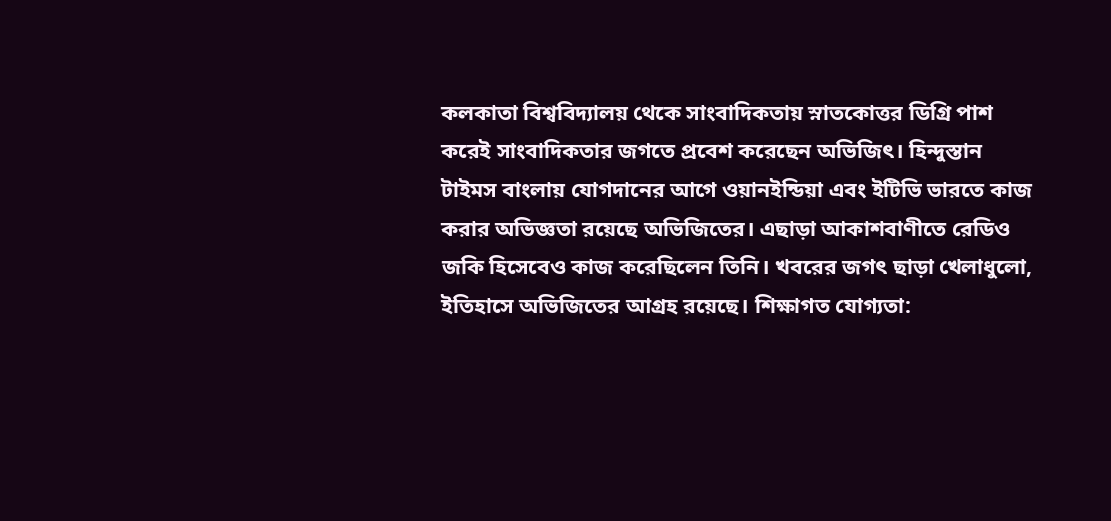কলকাতা বিশ্ববিদ্যালয় থেকে সাংবাদিকতায় স্নাতকোত্তর ডিগ্রি পাশ করেই সাংবাদিকতার জগতে প্রবেশ করেছেন অভিজিৎ। হিন্দুস্তান টাইমস বাংলায় যোগদানের আগে ওয়ানইন্ডিয়া এবং ইটিভি ভারতে কাজ করার অভিজ্ঞতা রয়েছে অভিজিতের। এছাড়া আকাশবাণীতে রেডিও জকি হিসেবেও কাজ করেছিলেন তিনি। খবরের জগৎ ছাড়া খেলাধুলো, ইতিহাসে অভিজিতের আগ্রহ রয়েছে। শিক্ষাগত যোগ্যতা: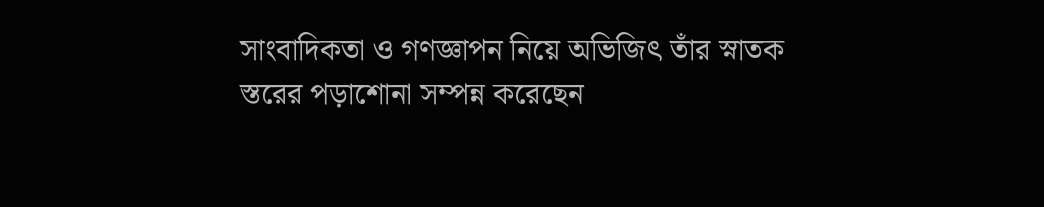সাংবাদিকতা ও গণজ্ঞাপন নিয়ে অভিজিৎ তাঁর স্নাতক স্তরের পড়াশোনা সম্পন্ন করেছেন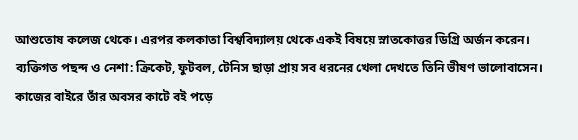আশুতোষ কলেজ থেকে। এরপর কলকাতা বিশ্ববিদ্যালয় থেকে একই বিষয়ে স্নাতকোত্তর ডিগ্রি অর্জন করেন। ব্যক্তিগত পছন্দ ও নেশা: ক্রিকেট, ফুটবল, টেনিস ছাড়া প্রায় সব ধরনের খেলা দেখতে তিনি ভীষণ ভালোবাসেন। কাজের বাইরে তাঁর অবসর কাটে বই পড়ে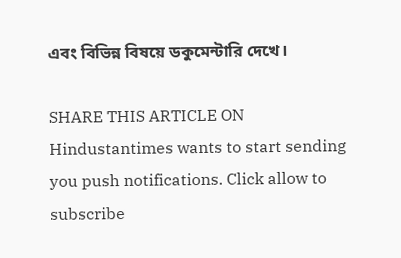এবং বিভিন্ন বিষয়ে ডকুমেন্টারি দেখে।

SHARE THIS ARTICLE ON
Hindustantimes wants to start sending you push notifications. Click allow to subscribe